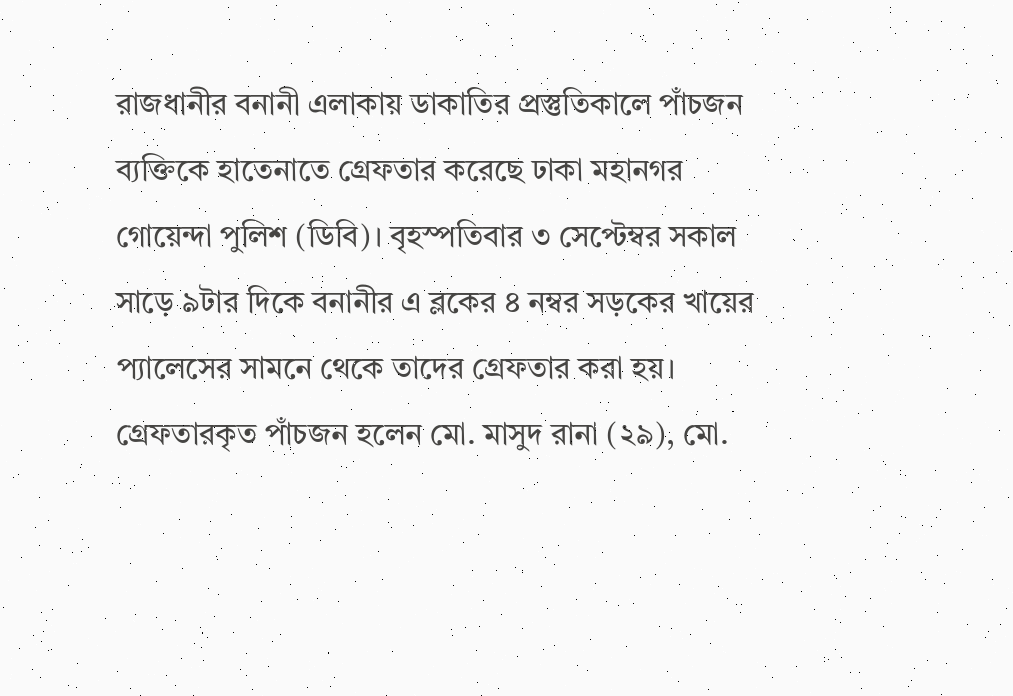রাজধানীর বনানী এলাকায় ডাকাতির প্রস্তুতিকালে পাঁচজন ব্যক্তিকে হাতেনাতে গ্রেফতার করেছে ঢাকা মহানগর গোয়েন্দা পুলিশ (ডিবি)। বৃহস্পতিবার ৩ সেপ্টেম্বর সকাল সাড়ে ৯টার দিকে বনানীর এ ব্লকের ৪ নম্বর সড়কের খায়ের প্যালেসের সামনে থেকে তাদের গ্রেফতার করা হয়। গ্রেফতারকৃত পাঁচজন হলেন মো. মাসুদ রানা (২৯), মো.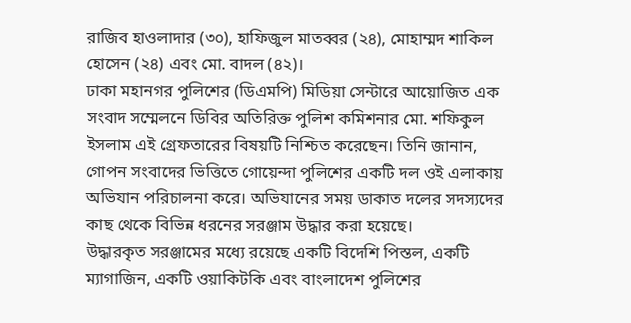রাজিব হাওলাদার (৩০), হাফিজুল মাতব্বর (২৪), মোহাম্মদ শাকিল হোসেন (২৪) এবং মো. বাদল (৪২)।
ঢাকা মহানগর পুলিশের (ডিএমপি) মিডিয়া সেন্টারে আয়োজিত এক সংবাদ সম্মেলনে ডিবির অতিরিক্ত পুলিশ কমিশনার মো. শফিকুল ইসলাম এই গ্রেফতারের বিষয়টি নিশ্চিত করেছেন। তিনি জানান, গোপন সংবাদের ভিত্তিতে গোয়েন্দা পুলিশের একটি দল ওই এলাকায় অভিযান পরিচালনা করে। অভিযানের সময় ডাকাত দলের সদস্যদের কাছ থেকে বিভিন্ন ধরনের সরঞ্জাম উদ্ধার করা হয়েছে।
উদ্ধারকৃত সরঞ্জামের মধ্যে রয়েছে একটি বিদেশি পিস্তল, একটি ম্যাগাজিন, একটি ওয়াকিটকি এবং বাংলাদেশ পুলিশের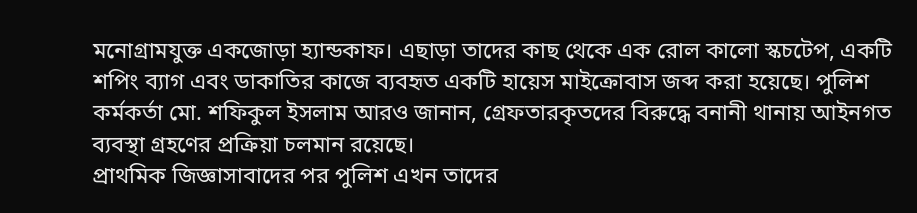মনোগ্রামযুক্ত একজোড়া হ্যান্ডকাফ। এছাড়া তাদের কাছ থেকে এক রোল কালো স্কচটেপ, একটি শপিং ব্যাগ এবং ডাকাতির কাজে ব্যবহৃত একটি হায়েস মাইক্রোবাস জব্দ করা হয়েছে। পুলিশ কর্মকর্তা মো. শফিকুল ইসলাম আরও জানান, গ্রেফতারকৃতদের বিরুদ্ধে বনানী থানায় আইনগত ব্যবস্থা গ্রহণের প্রক্রিয়া চলমান রয়েছে।
প্রাথমিক জিজ্ঞাসাবাদের পর পুলিশ এখন তাদের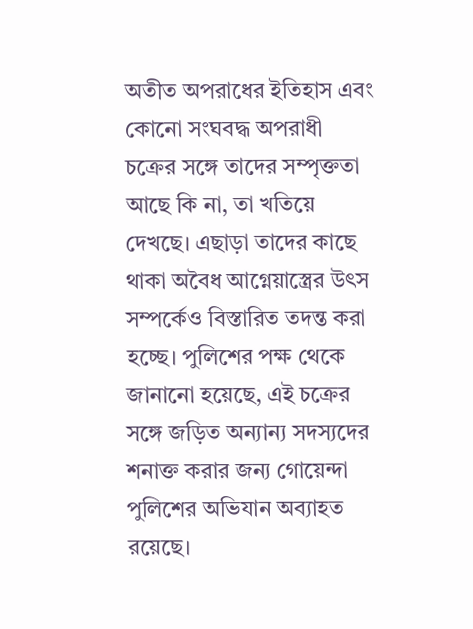অতীত অপরাধের ইতিহাস এবং কোনো সংঘবদ্ধ অপরাধী চক্রের সঙ্গে তাদের সম্পৃক্ততা আছে কি না, তা খতিয়ে দেখছে। এছাড়া তাদের কাছে থাকা অবৈধ আগ্নেয়াস্ত্রের উৎস সম্পর্কেও বিস্তারিত তদন্ত করা হচ্ছে। পুলিশের পক্ষ থেকে জানানো হয়েছে, এই চক্রের সঙ্গে জড়িত অন্যান্য সদস্যদের শনাক্ত করার জন্য গোয়েন্দা পুলিশের অভিযান অব্যাহত রয়েছে।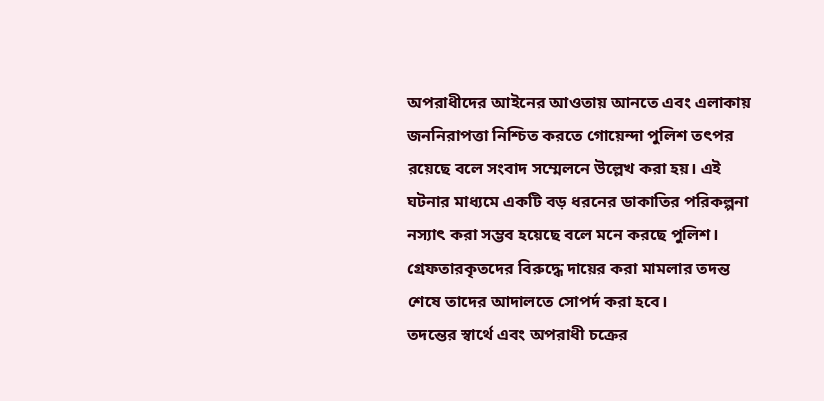অপরাধীদের আইনের আওতায় আনতে এবং এলাকায় জননিরাপত্তা নিশ্চিত করতে গোয়েন্দা পুলিশ তৎপর রয়েছে বলে সংবাদ সম্মেলনে উল্লেখ করা হয়। এই ঘটনার মাধ্যমে একটি বড় ধরনের ডাকাতির পরিকল্পনা নস্যাৎ করা সম্ভব হয়েছে বলে মনে করছে পুলিশ। গ্রেফতারকৃতদের বিরুদ্ধে দায়ের করা মামলার তদন্ত শেষে তাদের আদালতে সোপর্দ করা হবে।
তদন্তের স্বার্থে এবং অপরাধী চক্রের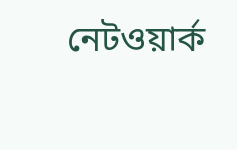নেটওয়ার্ক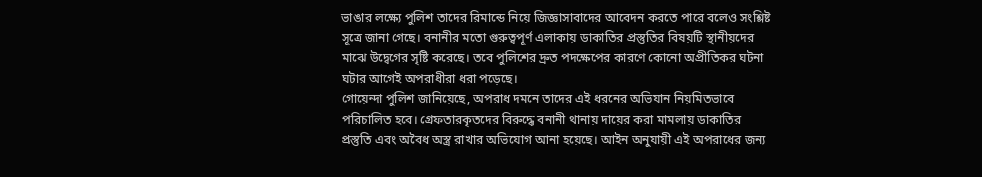ভাঙার লক্ষ্যে পুলিশ তাদের রিমান্ডে নিয়ে জিজ্ঞাসাবাদের আবেদন করতে পারে বলেও সংশ্লিষ্ট সূত্রে জানা গেছে। বনানীর মতো গুরুত্বপূর্ণ এলাকায় ডাকাতির প্রস্তুতির বিষয়টি স্থানীয়দের মাঝে উদ্বেগের সৃষ্টি করেছে। তবে পুলিশের দ্রুত পদক্ষেপের কারণে কোনো অপ্রীতিকর ঘটনা ঘটার আগেই অপরাধীরা ধরা পড়েছে।
গোয়েন্দা পুলিশ জানিয়েছে, অপরাধ দমনে তাদের এই ধরনের অভিযান নিয়মিতভাবে পরিচালিত হবে। গ্রেফতারকৃতদের বিরুদ্ধে বনানী থানায় দায়ের করা মামলায় ডাকাতির প্রস্তুতি এবং অবৈধ অস্ত্র রাখার অভিযোগ আনা হয়েছে। আইন অনুযায়ী এই অপরাধের জন্য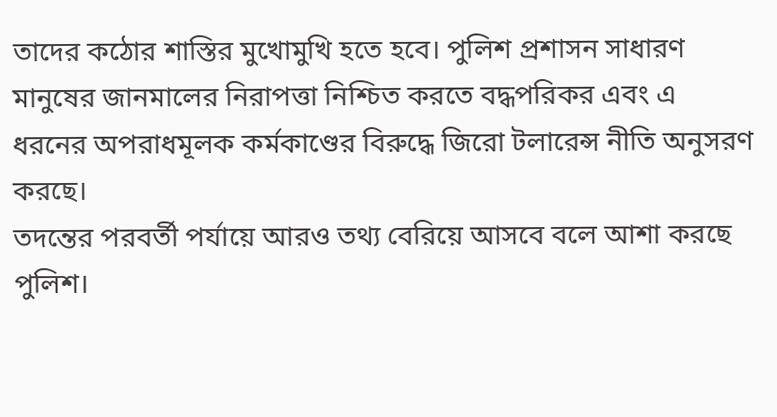তাদের কঠোর শাস্তির মুখোমুখি হতে হবে। পুলিশ প্রশাসন সাধারণ মানুষের জানমালের নিরাপত্তা নিশ্চিত করতে বদ্ধপরিকর এবং এ ধরনের অপরাধমূলক কর্মকাণ্ডের বিরুদ্ধে জিরো টলারেন্স নীতি অনুসরণ করছে।
তদন্তের পরবর্তী পর্যায়ে আরও তথ্য বেরিয়ে আসবে বলে আশা করছে পুলিশ।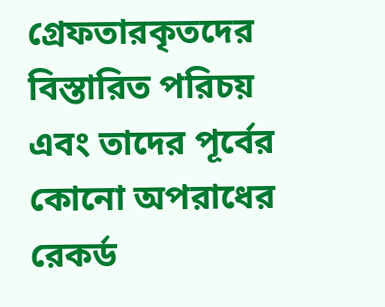গ্রেফতারকৃতদের বিস্তারিত পরিচয় এবং তাদের পূর্বের কোনো অপরাধের রেকর্ড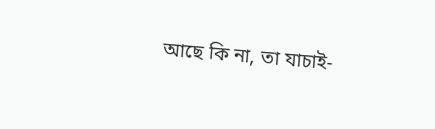আছে কি না, তা যাচাই-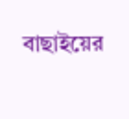বাছাইয়ের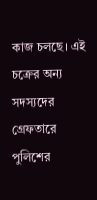কাজ চলছে। এই চক্রের অন্য সদস্যদের গ্রেফতারে পুলিশের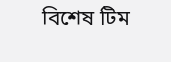বিশেষ টিম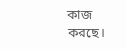কাজ করছে।